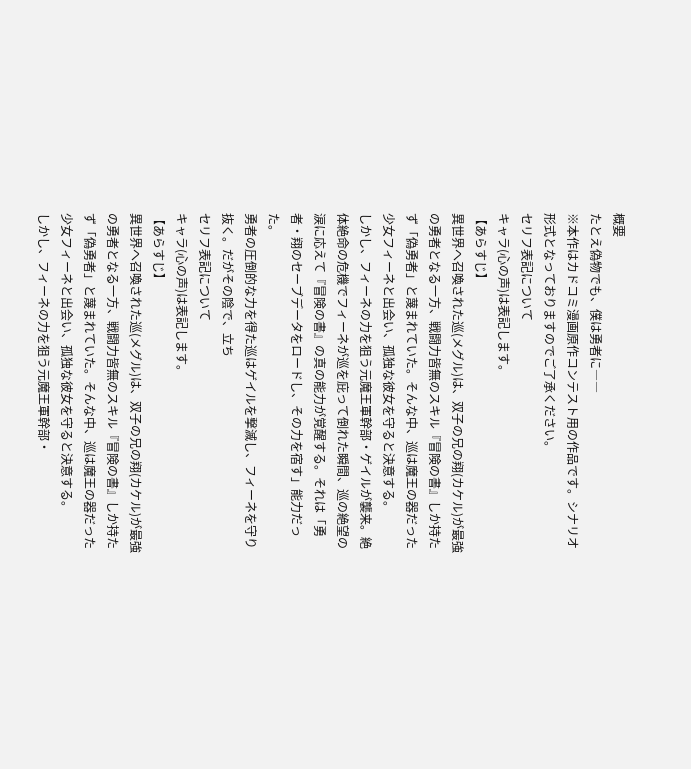概要
たとえ偽物でも、僕は勇者に――
※本作はカドコミ漫画原作コンテスト用の作品です。シナリオ形式となっておりますのでご了承ください。
セリフ表記について
キャラ(心の声)は表記します。
【あらすじ】
異世界へ召喚された巡(メグル)は、双子の兄の翔(カケル)が最強の勇者となる一方、戦闘力皆無のスキル『冒険の書』しか持たず「偽勇者」と蔑まれていた。そんな中、巡は魔王の器だった少女フィーネと出会い、孤独な彼女を守ると決意する。
しかし、フィーネの力を狙う元魔王軍幹部・ゲイルが襲来。絶体絶命の危機でフィーネが巡を庇って倒れた瞬間、巡の絶望の涙に応えて『冒険の書』の真の能力が覚醒する。それは「勇者・翔のセーブデータをロードし、その力を宿す」能力だった。
勇者の圧倒的な力を得た巡はゲイルを撃滅し、フィーネを守り抜く。だがその陰で、立ち
セリフ表記について
キャラ(心の声)は表記します。
【あらすじ】
異世界へ召喚された巡(メグル)は、双子の兄の翔(カケル)が最強の勇者となる一方、戦闘力皆無のスキル『冒険の書』しか持たず「偽勇者」と蔑まれていた。そんな中、巡は魔王の器だった少女フィーネと出会い、孤独な彼女を守ると決意する。
しかし、フィーネの力を狙う元魔王軍幹部・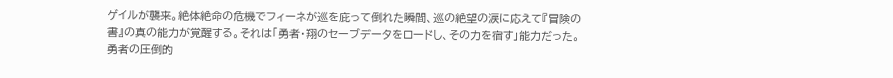ゲイルが襲来。絶体絶命の危機でフィーネが巡を庇って倒れた瞬間、巡の絶望の涙に応えて『冒険の書』の真の能力が覚醒する。それは「勇者・翔のセーブデータをロードし、その力を宿す」能力だった。
勇者の圧倒的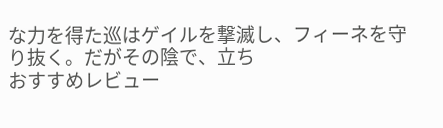な力を得た巡はゲイルを撃滅し、フィーネを守り抜く。だがその陰で、立ち
おすすめレビュー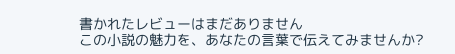書かれたレビューはまだありません
この小説の魅力を、あなたの言葉で伝えてみませんか?